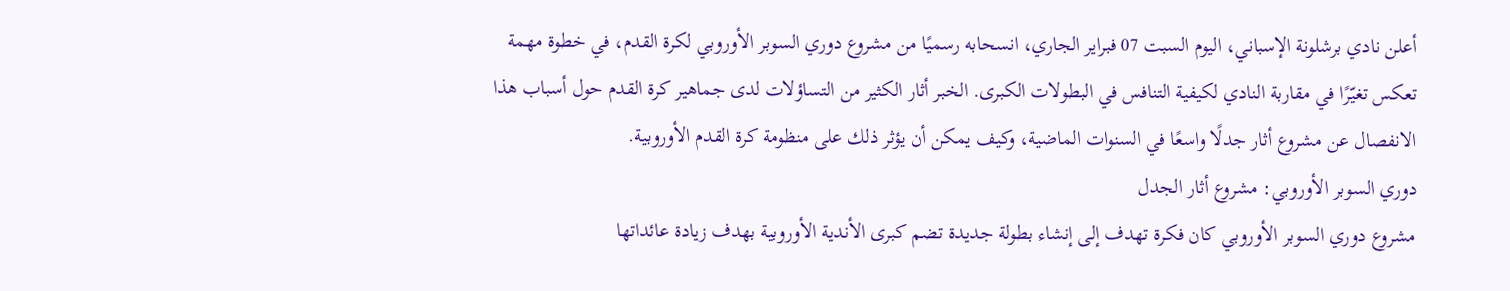أعلن نادي برشلونة الإسباني، اليوم السبت 07 فبراير الجاري، انسحابه رسميًا من مشروع دوري السوبر الأوروبي لكرة القدم، في خطوة مهمة تعكس تغيّرًا في مقاربة النادي لكيفية التنافس في البطولات الكبرى. الخبر أثار الكثير من التساؤلات لدى جماهير كرة القدم حول أسباب هذا الانفصال عن مشروع أثار جدلًا واسعًا في السنوات الماضية، وكيف يمكن أن يؤثر ذلك على منظومة كرة القدم الأوروبية.
دوري السوبر الأوروبي: مشروع أثار الجدل
مشروع دوري السوبر الأوروبي كان فكرة تهدف إلى إنشاء بطولة جديدة تضم كبرى الأندية الأوروبية بهدف زيادة عائداتها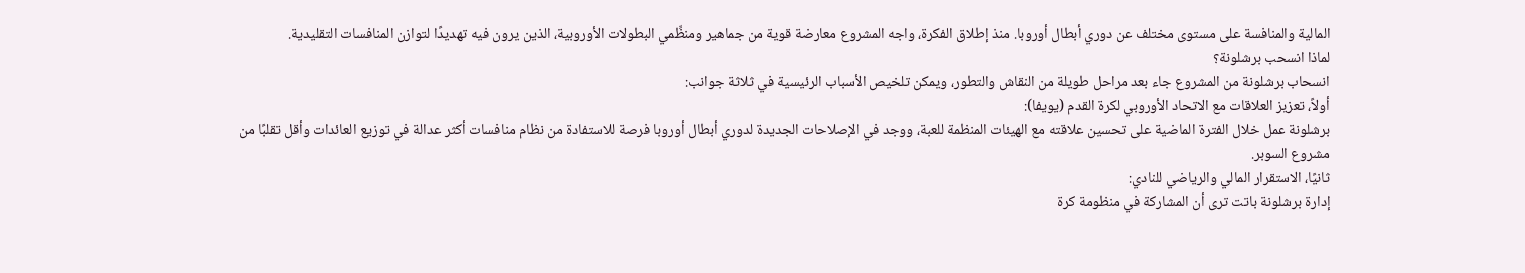المالية والمنافسة على مستوى مختلف عن دوري أبطال أوروبا. منذ إطلاق الفكرة، واجه المشروع معارضة قوية من جماهير ومنظِّمي البطولات الأوروبية، الذين يرون فيه تهديدًا لتوازن المنافسات التقليدية.
لماذا انسحب برشلونة؟
انسحاب برشلونة من المشروع جاء بعد مراحل طويلة من النقاش والتطور، ويمكن تلخيص الأسباب الرئيسية في ثلاثة جوانب:
أولاً، تعزيز العلاقات مع الاتحاد الأوروبي لكرة القدم (يويفا):
برشلونة عمل خلال الفترة الماضية على تحسين علاقته مع الهيئات المنظمة للعبة، ووجد في الإصلاحات الجديدة لدوري أبطال أوروبا فرصة للاستفادة من نظام منافسات أكثر عدالة في توزيع العائدات وأقل تقلبًا من مشروع السوبر.
ثانيًا، الاستقرار المالي والرياضي للنادي:
إدارة برشلونة باتت ترى أن المشاركة في منظومة كرة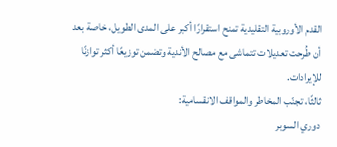القدم الأوروبية التقليدية تمنح استقرارًا أكبر على المدى الطويل، خاصة بعد أن طُرحت تعديلات تتماشى مع مصالح الأندية وتضمن توزيعًا أكثر توازنًا للإيرادات.
ثالثًا، تجنّب المخاطر والمواقف الانقسامية:
دوري السوبر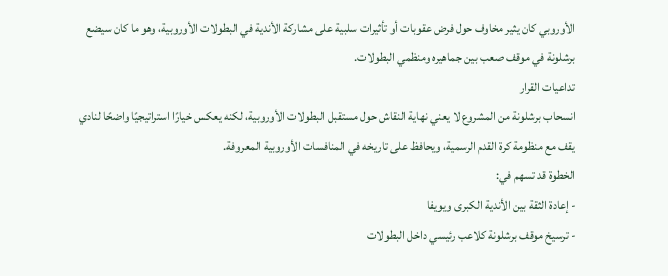الأوروبي كان يثير مخاوف حول فرض عقوبات أو تأثيرات سلبية على مشاركة الأندية في البطولات الأوروبية، وهو ما كان سيضع برشلونة في موقف صعب بين جماهيره ومنظمي البطولات.
تداعيات القرار
انسحاب برشلونة من المشروع لا يعني نهاية النقاش حول مستقبل البطولات الأوروبية، لكنه يعكس خيارًا استراتيجيًا واضحًا لنادي يقف مع منظومة كرة القدم الرسمية، ويحافظ على تاريخه في المنافسات الأوروبية المعروفة.
الخطوة قد تسهم في:
- إعادة الثقة بين الأندية الكبرى ويويفا
- ترسيخ موقف برشلونة كلاعب رئيسي داخل البطولات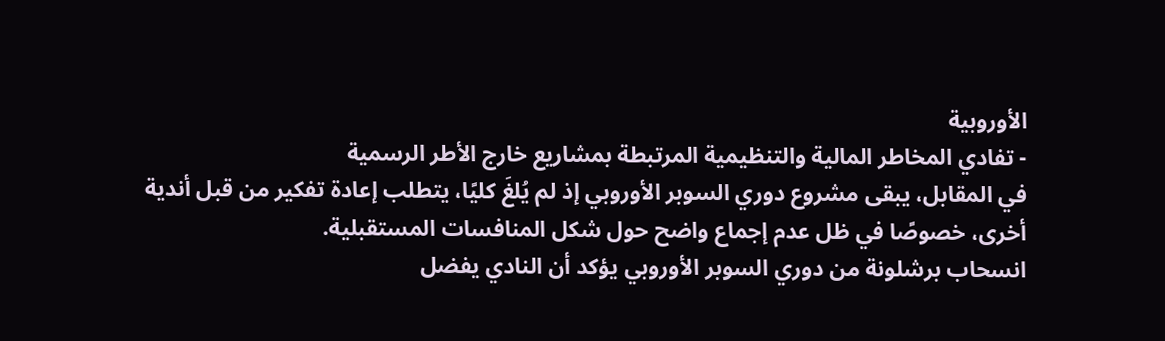الأوروبية
- تفادي المخاطر المالية والتنظيمية المرتبطة بمشاريع خارج الأطر الرسمية
في المقابل، يبقى مشروع دوري السوبر الأوروبي إذ لم يُلغَ كليًا، يتطلب إعادة تفكير من قبل أندية أخرى، خصوصًا في ظل عدم إجماع واضح حول شكل المنافسات المستقبلية.
انسحاب برشلونة من دوري السوبر الأوروبي يؤكد أن النادي يفضل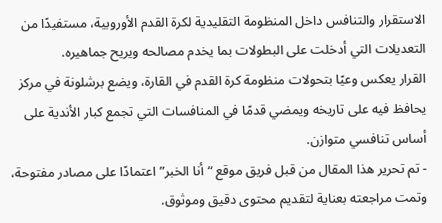الاستقرار والتنافس داخل المنظومة التقليدية لكرة القدم الأوروبية، مستفيدًا من التعديلات التي أدخلت على البطولات بما يخدم مصالحه ويريح جماهيره.
القرار يعكس وعيًا بتحولات منظومة كرة القدم في القارة، ويضع برشلونة في مركز يحافظ فيه على تاريخه ويمضي قدمًا في المنافسات التي تجمع كبار الأندية على أساس تنافسي متوازن.
- تم تحرير هذا المقال من قبل فريق موقع “أنا الخبر” اعتمادًا على مصادر مفتوحة، وتمت مراجعته بعناية لتقديم محتوى دقيق وموثوق.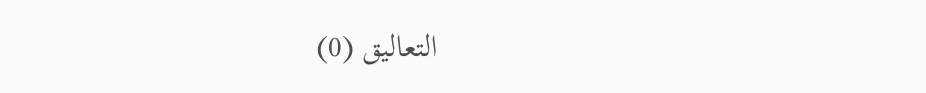التعاليق (0)